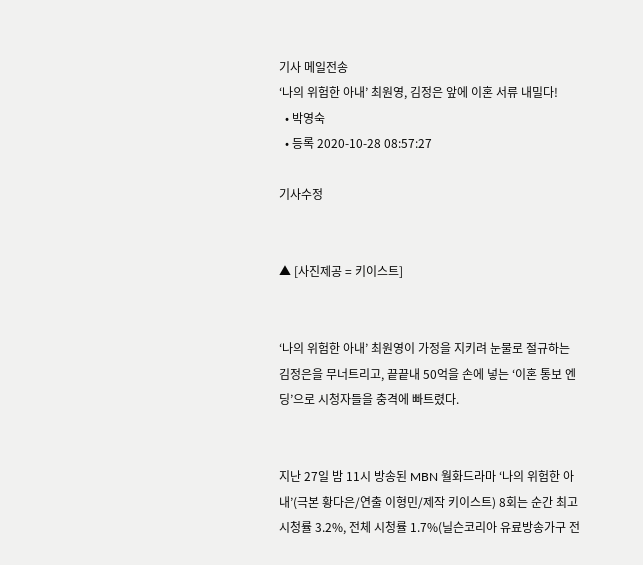기사 메일전송
‘나의 위험한 아내’ 최원영, 김정은 앞에 이혼 서류 내밀다!
  • 박영숙
  • 등록 2020-10-28 08:57:27

기사수정


▲ [사진제공 = 키이스트]


‘나의 위험한 아내’ 최원영이 가정을 지키려 눈물로 절규하는 김정은을 무너트리고, 끝끝내 50억을 손에 넣는 ‘이혼 통보 엔딩’으로 시청자들을 충격에 빠트렸다.


지난 27일 밤 11시 방송된 MBN 월화드라마 ‘나의 위험한 아내’(극본 황다은/연출 이형민/제작 키이스트) 8회는 순간 최고 시청률 3.2%, 전체 시청률 1.7%(닐슨코리아 유료방송가구 전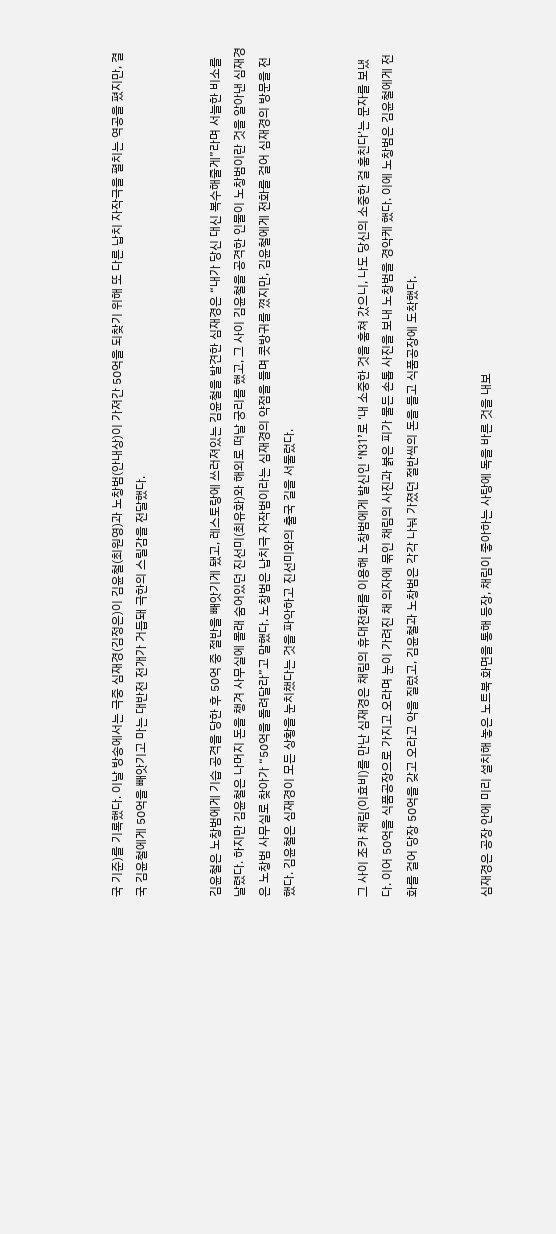국 기준)를 기록했다. 이날 방송에서는 극중 심재경(김정은)이 김윤철(최원영)과 노창범(안내상)이 가져간 50억을 되찾기 위해 또 다른 납치 자작극을 펼치는 역공을 폈지만, 결국 김윤철에게 50억을 빼앗기고 마는 대반전 전개가 거듭돼 극한의 스릴감을 전달했다.


김윤철은 노창범에게 기습 공격을 당한 후 50억 중 절반을 빼앗기게 됐고, 레스토랑에 쓰러져있는 김윤철을 발견한 심재경은 “내가 당신 대신 복수해줄게”라며 서늘한 비소를 날렸다. 하지만 김윤철은 나머지 돈을 챙겨 사무실에 몰래 숨어있던 진선미(최유화)와 해외로 떠날 궁리를 했고, 그 사이 김윤철을 공격한 인물이 노창범이란 것을 알아낸 심재경은 노창범 사무실로 찾아가 “50억을 돌려달라”고 말했다. 노창범은 납치극 자작범이라는 심재경의 약점을 들며 콧방귀를 꼈지만, 김윤철에게 전화를 걸어 심재경의 방문을 전했다. 김윤철은 심재경이 모든 상황을 눈치챘다는 것을 파악하고 진선미와의 출국 길을 서둘렀다.


그 사이 조카 채림(이효비)를 만난 심재경은 채림의 휴대전화를 이용해 노창범에게 발신인 ‘N31’로 ‘내 소중한 것을 훔쳐 갔으니, 나도 당신의 소중한 걸 훔친다’는 문자를 보냈다. 이어 50억을 식품공장으로 가지고 오라며 눈이 가려진 채 의자에 묶인 채림의 사진과 붉은 피가 물든 손톱 사진을 보내 노창범을 경악케 했다. 이에 노창범은 김윤철에게 전화를 걸어 당장 50억을 갖고 오라고 악을 질렀고, 김윤철과 노창범은 각각 나눠 가졌던 절반씩의 돈을 들고 식품공장에 도착했다.


심재경은 공장 안에 미리 설치해 놓은 노트북 화면을 통해 등장, 채림이 좋아하는 사탕에 독을 바른 것을 내보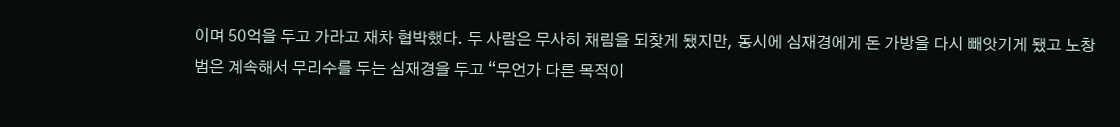이며 50억을 두고 가라고 재차 협박했다. 두 사람은 무사히 채림을 되찾게 됐지만, 동시에 심재경에게 돈 가방을 다시 빼앗기게 됐고 노창범은 계속해서 무리수를 두는 심재경을 두고 “무언가 다른 목적이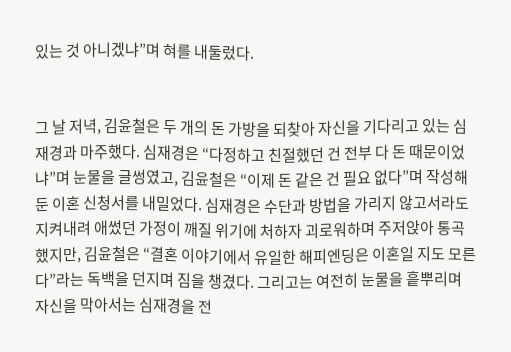있는 것 아니겠냐”며 혀를 내둘렀다.


그 날 저녁, 김윤철은 두 개의 돈 가방을 되찾아 자신을 기다리고 있는 심재경과 마주했다. 심재경은 “다정하고 친절했던 건 전부 다 돈 때문이었냐”며 눈물을 글썽였고, 김윤철은 “이제 돈 같은 건 필요 없다”며 작성해 둔 이혼 신청서를 내밀었다. 심재경은 수단과 방법을 가리지 않고서라도 지켜내려 애썼던 가정이 깨질 위기에 처하자 괴로워하며 주저앉아 통곡했지만, 김윤철은 “결혼 이야기에서 유일한 해피엔딩은 이혼일 지도 모른다”라는 독백을 던지며 짐을 챙겼다. 그리고는 여전히 눈물을 흩뿌리며 자신을 막아서는 심재경을 전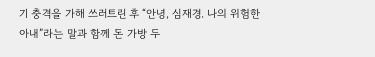기 충격을 가해 쓰러트린 후 “안녕, 심재경. 나의 위험한 아내”라는 말과 함께 돈 가방 두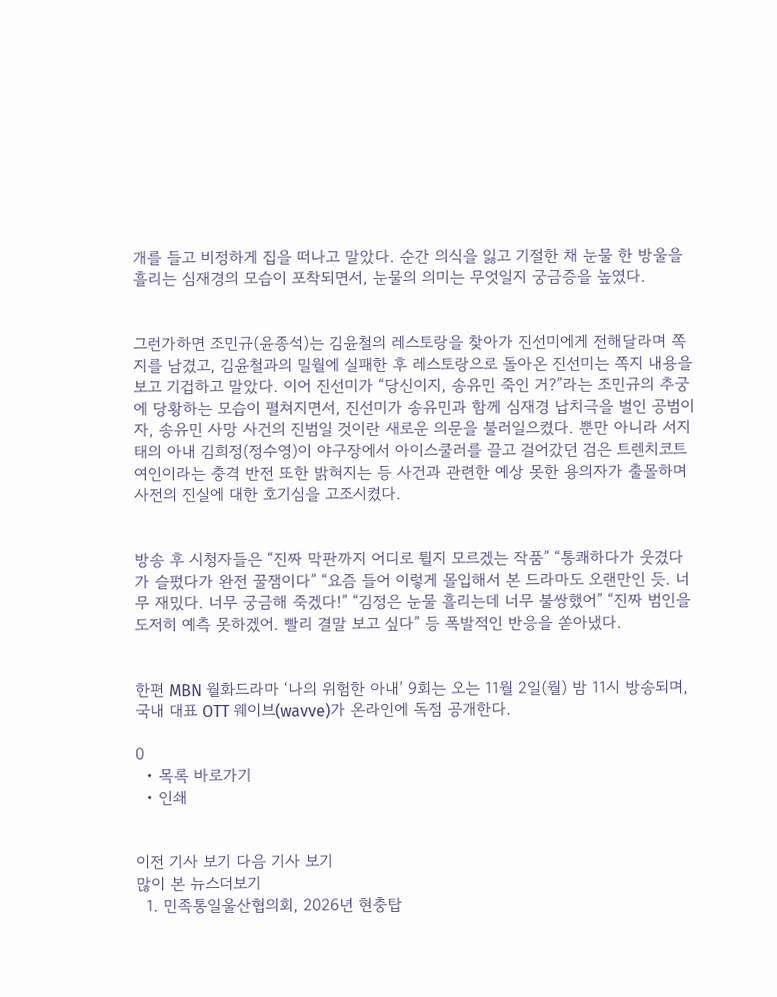개를 들고 비정하게 집을 떠나고 말았다. 순간 의식을 잃고 기절한 채 눈물 한 방울을 흘리는 심재경의 모습이 포착되면서, 눈물의 의미는 무엇일지 궁금증을 높였다.


그런가하면 조민규(윤종석)는 김윤철의 레스토랑을 찾아가 진선미에게 전해달라며 쪽지를 남겼고, 김윤철과의 밀월에 실패한 후 레스토랑으로 돌아온 진선미는 쪽지 내용을 보고 기겁하고 말았다. 이어 진선미가 “당신이지, 송유민 죽인 거?”라는 조민규의 추궁에 당황하는 모습이 펼쳐지면서, 진선미가 송유민과 함께 심재경 납치극을 벌인 공범이자, 송유민 사망 사건의 진범일 것이란 새로운 의문을 불러일으켰다. 뿐만 아니라 서지태의 아내 김희정(정수영)이 야구장에서 아이스쿨러를 끌고 걸어갔던 검은 트렌치코트 여인이라는 충격 반전 또한 밝혀지는 등 사건과 관련한 예상 못한 용의자가 출몰하며 사전의 진실에 대한 호기심을 고조시켰다.


방송 후 시청자들은 “진짜 막판까지 어디로 튈지 모르겠는 작품” “통쾌하다가 웃겼다가 슬펐다가 완전 꿀잼이다” “요즘 들어 이렇게 몰입해서 본 드라마도 오랜만인 듯. 너무 재밌다. 너무 궁금해 죽겠다!” “김정은 눈물 흘리는데 너무 불쌍했어” “진짜 범인을 도저히 예측 못하겠어. 빨리 결말 보고 싶다” 등 폭발적인 반응을 쏟아냈다.


한편 MBN 월화드라마 ‘나의 위험한 아내’ 9회는 오는 11월 2일(월) 밤 11시 방송되며, 국내 대표 OTT 웨이브(wavve)가 온라인에 독점 공개한다.

0
  • 목록 바로가기
  • 인쇄


이전 기사 보기 다음 기사 보기
많이 본 뉴스더보기
  1. 민족통일울산협의회, 2026년 현충탑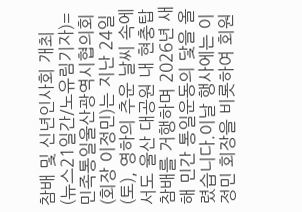참배 및 신년인사회 개최 (뉴스21일간/노유림기자)=민족통일울산광역시협의회(회장 이정민)는 지난 24일(토), 영하의 추운 날씨 속에서도 울산 대공원 내 현충탑 참배를 거행하며 2026년 새해 민간 통일운동의 닻을 올렸습니다.이날 행사에는 이정민 회장을 비롯하여 회원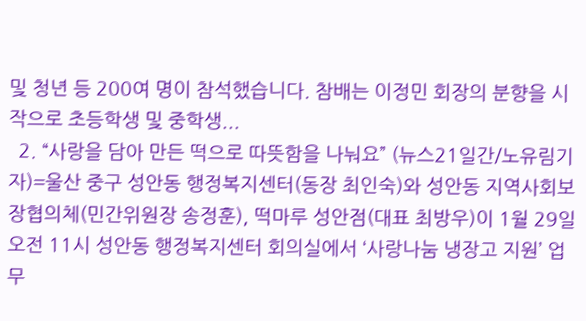및 청년 등 200여 명이 참석했습니다. 참배는 이정민 회장의 분향을 시작으로 초등학생 및 중학생...
  2. “사랑을 담아 만든 떡으로 따뜻함을 나눠요” (뉴스21일간/노유림기자)=울산 중구 성안동 행정복지센터(동장 최인숙)와 성안동 지역사회보장협의체(민간위원장 송정훈), 떡마루 성안점(대표 최방우)이 1월 29일 오전 11시 성안동 행정복지센터 회의실에서 ‘사랑나눔 냉장고 지원’ 업무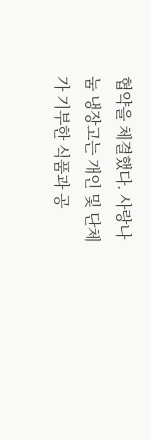협약을 체결했다. 사랑나눔 냉장고는 개인 및 단체가 기부한 식품과 공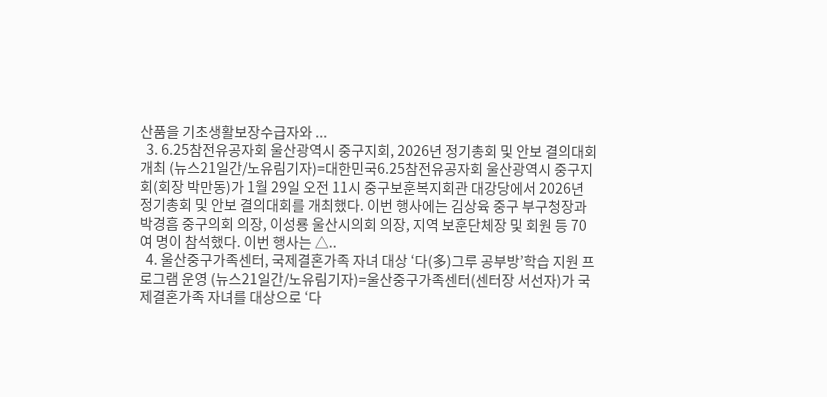산품을 기초생활보장수급자와 ...
  3. 6.25참전유공자회 울산광역시 중구지회, 2026년 정기총회 및 안보 결의대회 개최 (뉴스21일간/노유림기자)=대한민국6.25참전유공자회 울산광역시 중구지회(회장 박만동)가 1월 29일 오전 11시 중구보훈복지회관 대강당에서 2026년 정기총회 및 안보 결의대회를 개최했다. 이번 행사에는 김상육 중구 부구청장과 박경흠 중구의회 의장, 이성룡 울산시의회 의장, 지역 보훈단체장 및 회원 등 70여 명이 참석했다. 이번 행사는 △..
  4. 울산중구가족센터, 국제결혼가족 자녀 대상 ‘다(多)그루 공부방’학습 지원 프로그램 운영 (뉴스21일간/노유림기자)=울산중구가족센터(센터장 서선자)가 국제결혼가족 자녀를 대상으로 ‘다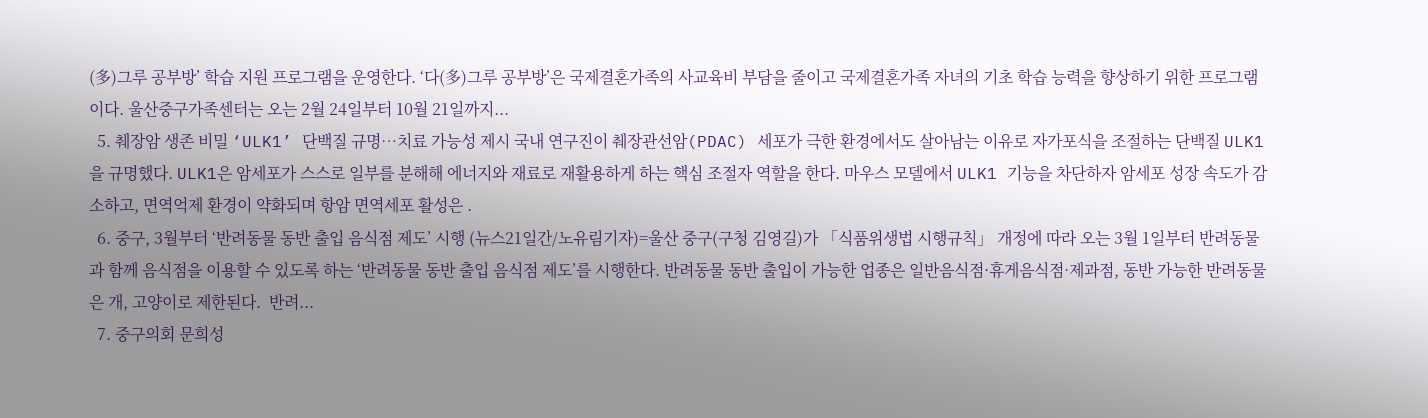(多)그루 공부방’ 학습 지원 프로그램을 운영한다. ‘다(多)그루 공부방’은 국제결혼가족의 사교육비 부담을 줄이고 국제결혼가족 자녀의 기초 학습 능력을 향상하기 위한 프로그램이다. 울산중구가족센터는 오는 2월 24일부터 10월 21일까지...
  5. 췌장암 생존 비밀 ‘ULK1’ 단백질 규명…치료 가능성 제시 국내 연구진이 췌장관선암(PDAC) 세포가 극한 환경에서도 살아남는 이유로 자가포식을 조절하는 단백질 ULK1을 규명했다. ULK1은 암세포가 스스로 일부를 분해해 에너지와 재료로 재활용하게 하는 핵심 조절자 역할을 한다. 마우스 모델에서 ULK1 기능을 차단하자 암세포 성장 속도가 감소하고, 면역억제 환경이 약화되며 항암 면역세포 활성은 .
  6. 중구, 3월부터 ‘반려동물 동반 출입 음식점 제도’ 시행 (뉴스21일간/노유림기자)=울산 중구(구청 김영길)가 「식품위생법 시행규칙」 개정에 따라 오는 3월 1일부터 반려동물과 함께 음식점을 이용할 수 있도록 하는 ‘반려동물 동반 출입 음식점 제도’를 시행한다. 반려동물 동반 출입이 가능한 업종은 일반음식점·휴게음식점·제과점, 동반 가능한 반려동물은 개, 고양이로 제한된다.  반려...
  7. 중구의회 문희성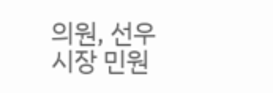의원, 선우시장 민원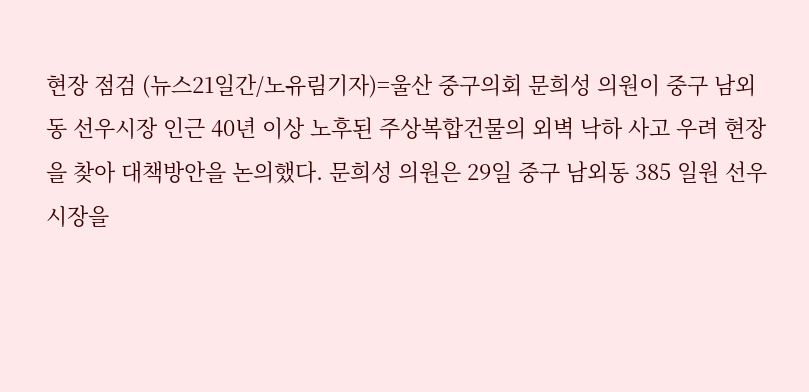현장 점검 (뉴스21일간/노유림기자)=울산 중구의회 문희성 의원이 중구 남외동 선우시장 인근 40년 이상 노후된 주상복합건물의 외벽 낙하 사고 우려 현장을 찾아 대책방안을 논의했다. 문희성 의원은 29일 중구 남외동 385 일원 선우시장을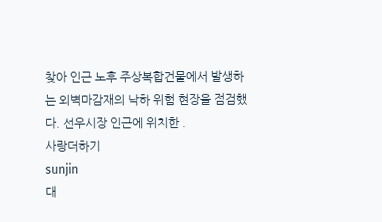찾아 인근 노후 주상복합건물에서 발생하는 외벽마감재의 낙하 위험 현장을 점검했다. 선우시장 인근에 위치한 .
사랑더하기
sunjin
대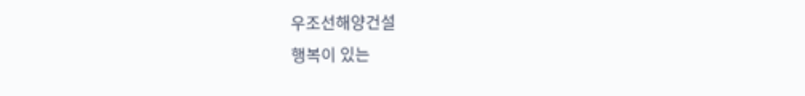우조선해양건설
행복이 있는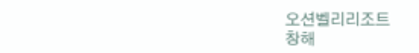오션벨리리조트
창해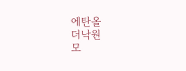에탄올
더낙원
모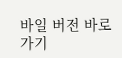바일 버전 바로가기